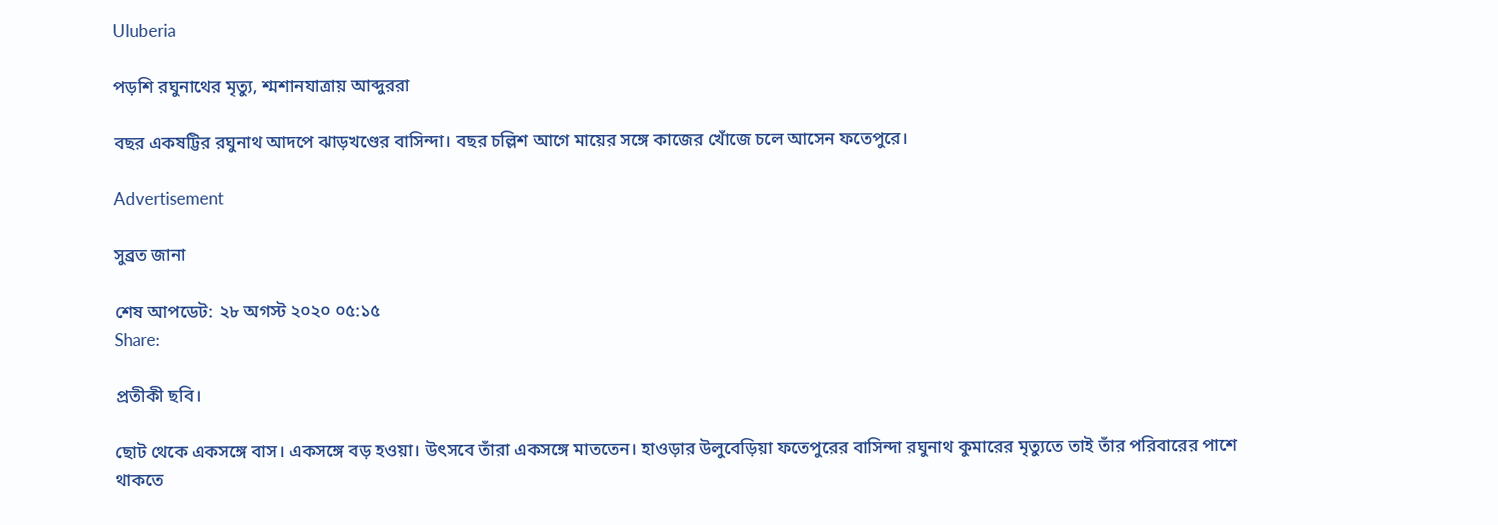Uluberia

পড়শি রঘুনাথের মৃত্যু, শ্মশানযাত্রায় আব্দুররা

বছর একষট্টির রঘুনাথ আদপে ঝাড়খণ্ডের বাসিন্দা। বছর চল্লিশ আগে মায়ের সঙ্গে কাজের খোঁজে চলে আসেন ফতেপুরে।

Advertisement

সুব্রত জানা

শেষ আপডেট: ২৮ অগস্ট ২০২০ ০৫:১৫
Share:

প্রতীকী ছবি।

ছোট থেকে একসঙ্গে বাস। একসঙ্গে বড় হওয়া। উৎসবে তাঁরা একসঙ্গে মাততেন। হাওড়ার উলুবেড়িয়া ফতেপুরের বাসিন্দা রঘুনাথ কুমারের মৃত্যুতে তাই তাঁর পরিবারের পাশে থাকতে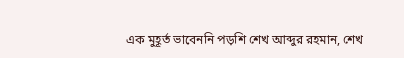এক মুহূর্ত ভাবেননি পড়শি শেখ আব্দুর রহমান, শেখ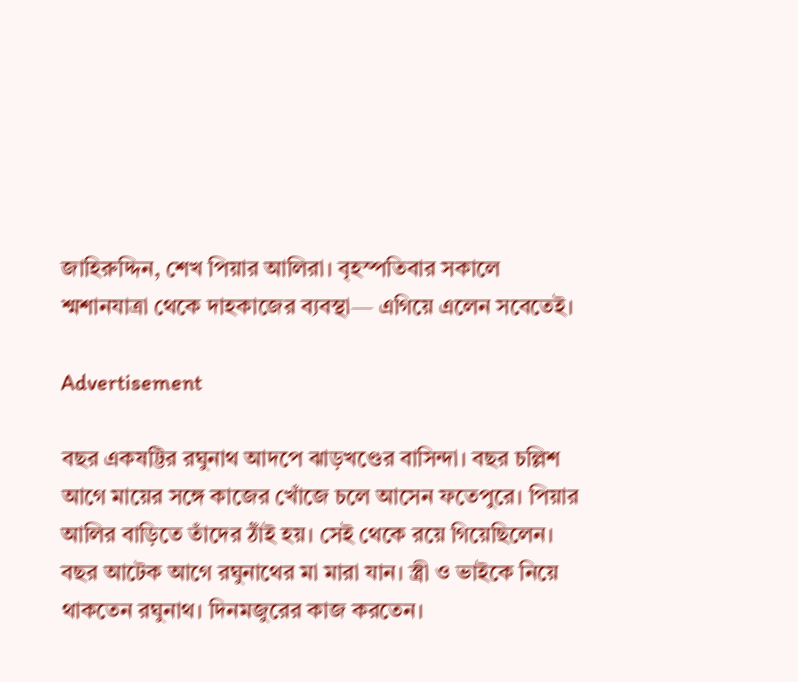জাহিরুদ্দিন, শেখ পিয়ার আলিরা। বৃহস্পতিবার সকালে শ্মশানযাত্রা থেকে দাহকাজের ব্যবস্থা— এগিয়ে এলেন সবেতেই।

Advertisement

বছর একষট্টির রঘুনাথ আদপে ঝাড়খণ্ডের বাসিন্দা। বছর চল্লিশ আগে মায়ের সঙ্গে কাজের খোঁজে চলে আসেন ফতেপুরে। পিয়ার আলির বাড়িতে তাঁদের ঠাঁই হয়। সেই থেকে রয়ে গিয়েছিলেন। বছর আটেক আগে রঘুনাথের মা মারা যান। স্ত্রী ও ভাইকে নিয়ে থাকতেন রঘুনাথ। দিনমজুরের কাজ করতেন।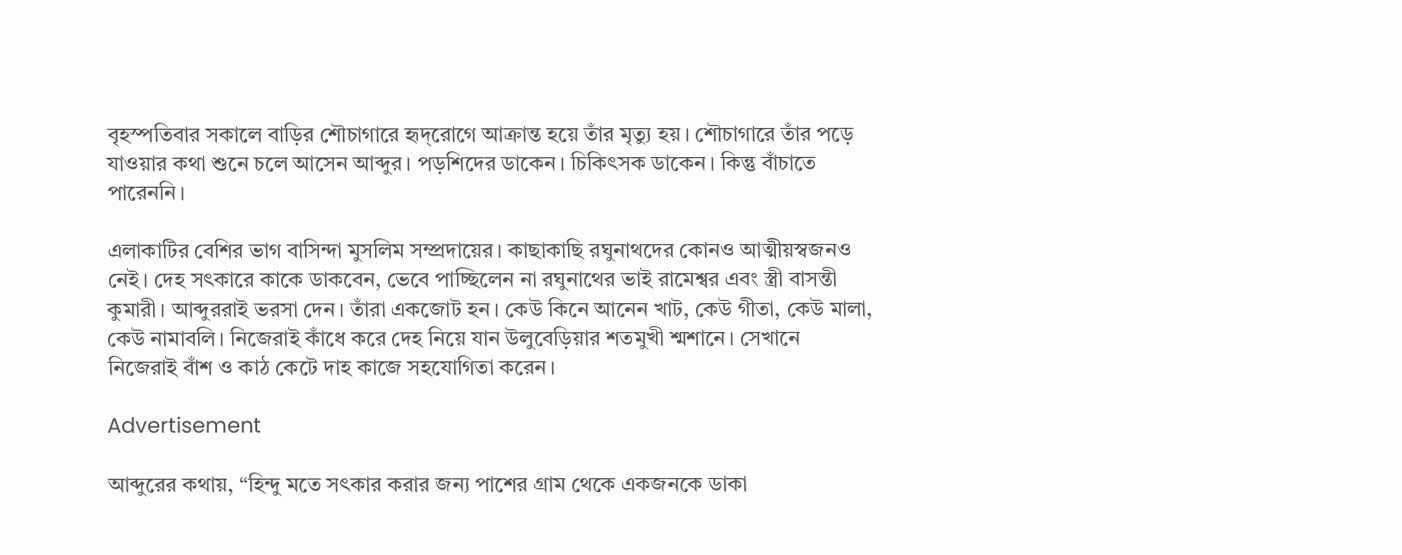বৃহস্পতিবার সকালে বাড়ির শৌচাগারে হৃদ্‌রোগে আক্রান্ত হয়ে তাঁর মৃত্যু হয়। শৌচাগারে তাঁর পড়ে যাওয়ার কথা শুনে চলে আসেন আব্দুর। পড়শিদের ডাকেন। চিকিৎসক ডাকেন। কিন্তু বাঁচাতে পারেননি।

এলাকাটির বেশির ভাগ বাসিন্দা মুসলিম সম্প্রদায়ের। কাছাকাছি রঘুনাথদের কোনও আত্মীয়স্বজনও নেই। দেহ সৎকারে কাকে ডাকবেন, ভেবে পাচ্ছিলেন না রঘুনাথের ভাই রামেশ্বর এবং স্ত্রী বাসন্তী কুমারী। আব্দুররাই ভরসা দেন। তাঁরা একজোট হন। কেউ কিনে আনেন খাট, কেউ গীতা, কেউ মালা, কেউ নামাবলি। নিজেরাই কাঁধে করে দেহ নিয়ে যান উলুবেড়িয়ার শতমুখী শ্মশানে। সেখানে নিজেরাই বাঁশ ও কাঠ কেটে দাহ কাজে সহযোগিতা করেন।

Advertisement

আব্দুরের কথায়, ‘‘হিন্দু মতে সৎকার করার জন্য পাশের গ্রাম থেকে একজনকে ডাকা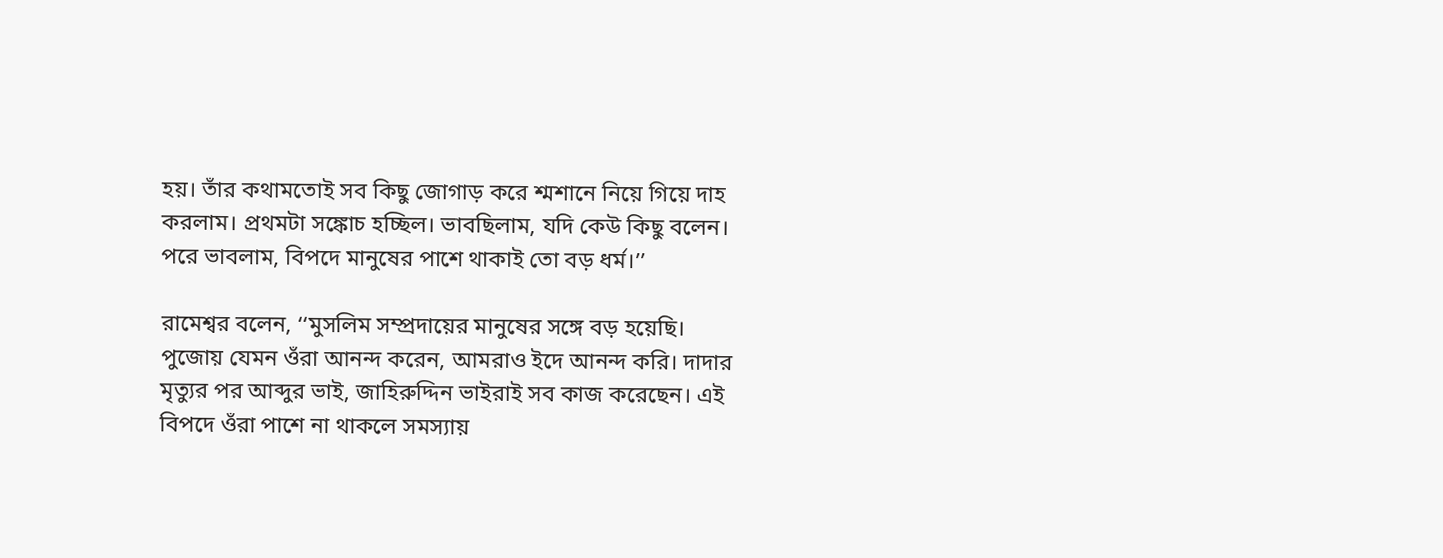হয়। তাঁর কথামতোই সব কিছু জোগাড় করে শ্মশানে নিয়ে গিয়ে দাহ করলাম। প্রথমটা সঙ্কোচ হচ্ছিল। ভাবছিলাম, যদি কেউ কিছু বলেন। পরে ভাবলাম, বিপদে মানুষের পাশে থাকাই তো বড় ধর্ম।’’

রামেশ্বর বলেন, ‘‘মুসলিম সম্প্রদায়ের মানুষের সঙ্গে বড় হয়েছি। পুজোয় যেমন ওঁরা আনন্দ করেন, আমরাও ইদে আনন্দ করি। দাদার মৃত্যুর পর আব্দুর ভাই, জাহিরুদ্দিন ভাইরাই সব কাজ করেছেন। এই বিপদে ওঁরা পাশে না থাকলে সমস্যায়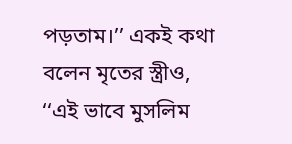পড়তাম।’’ একই কথা বলেন মৃতের স্ত্রীও, ‘‘এই ভাবে মুসলিম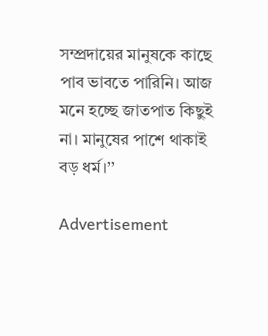সম্প্রদায়ের মানুষকে কাছে পাব ভাবতে পারিনি। আজ মনে হচ্ছে জাতপাত কিছুই না। মানুষের পাশে থাকাই বড় ধর্ম।’’

Advertisement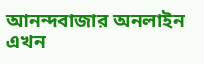আনন্দবাজার অনলাইন এখন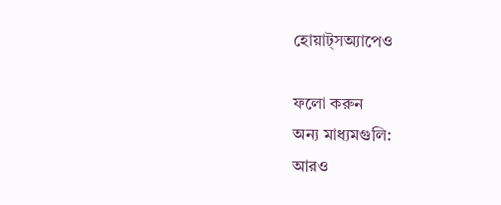হোয়াট্‌সঅ্যাপেও

ফলো করুন
অন্য মাধ্যমগুলি:
আরও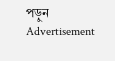পড়ুন
Advertisement